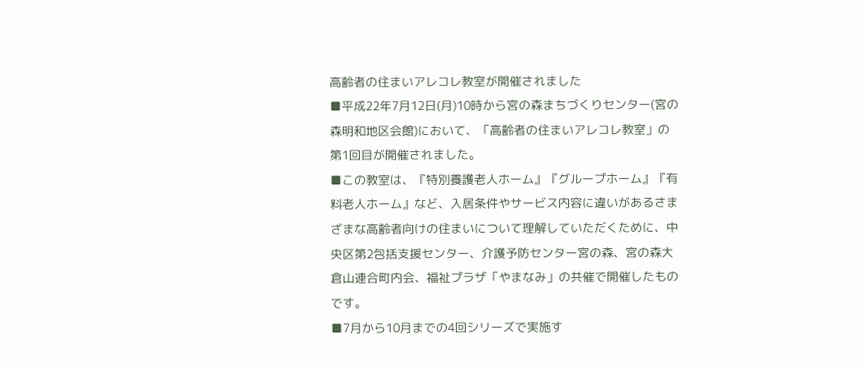高齢者の住まいアレコレ教室が開催されました
■平成22年7月12日(月)10時から宮の森まちづくりセンター(宮の森明和地区会館)において、「高齢者の住まいアレコレ教室」の第1回目が開催されました。
■この教室は、『特別養護老人ホーム』『グループホーム』『有料老人ホーム』など、入居条件やサービス内容に違いがあるさまざまな高齢者向けの住まいについて理解していただくために、中央区第2包括支援センター、介護予防センター宮の森、宮の森大倉山連合町内会、福祉プラザ「やまなみ」の共催で開催したものです。
■7月から10月までの4回シリーズで実施す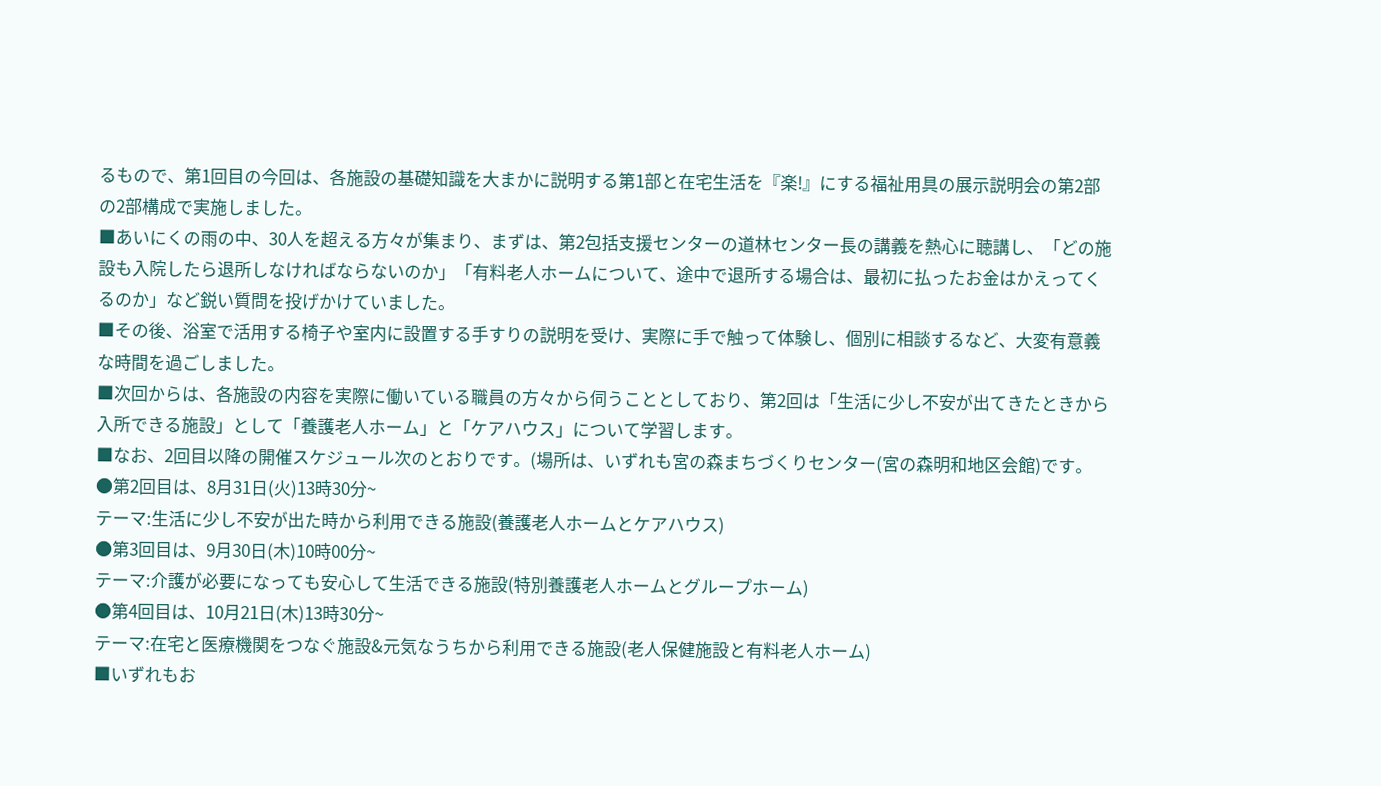るもので、第1回目の今回は、各施設の基礎知識を大まかに説明する第1部と在宅生活を『楽!』にする福祉用具の展示説明会の第2部の2部構成で実施しました。
■あいにくの雨の中、30人を超える方々が集まり、まずは、第2包括支援センターの道林センター長の講義を熱心に聴講し、「どの施設も入院したら退所しなければならないのか」「有料老人ホームについて、途中で退所する場合は、最初に払ったお金はかえってくるのか」など鋭い質問を投げかけていました。
■その後、浴室で活用する椅子や室内に設置する手すりの説明を受け、実際に手で触って体験し、個別に相談するなど、大変有意義な時間を過ごしました。
■次回からは、各施設の内容を実際に働いている職員の方々から伺うこととしており、第2回は「生活に少し不安が出てきたときから入所できる施設」として「養護老人ホーム」と「ケアハウス」について学習します。
■なお、2回目以降の開催スケジュール次のとおりです。(場所は、いずれも宮の森まちづくりセンター(宮の森明和地区会館)です。
●第2回目は、8月31日(火)13時30分~
テーマ:生活に少し不安が出た時から利用できる施設(養護老人ホームとケアハウス)
●第3回目は、9月30日(木)10時00分~
テーマ:介護が必要になっても安心して生活できる施設(特別養護老人ホームとグループホーム)
●第4回目は、10月21日(木)13時30分~
テーマ:在宅と医療機関をつなぐ施設&元気なうちから利用できる施設(老人保健施設と有料老人ホーム)
■いずれもお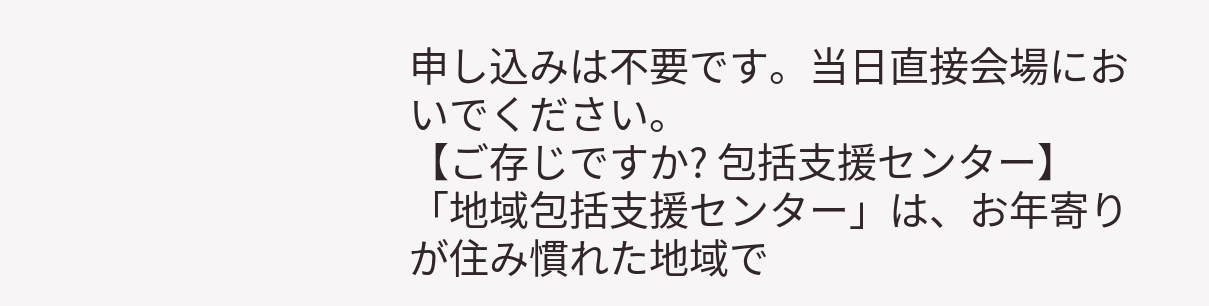申し込みは不要です。当日直接会場においでください。
【ご存じですか? 包括支援センター】
「地域包括支援センター」は、お年寄りが住み慣れた地域で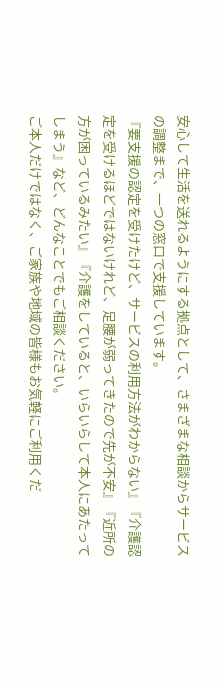安心して生活を送れるようにする拠点として、さまざまな相談からサービスの調整まで、一つの窓口で支援しています。
『要支援の認定を受けたけど、サービスの利用方法がわからない』『介護認定を受けるほどではないけれど、足腰が弱ってきたので先が不安』『近所の方が困っているみたい』『介護をしていると、いらいらして本人にあたってしまう』など、どんなことでもご相談ください。
ご本人だけではなく、ご家族や地域の皆様もお気軽にご利用くだ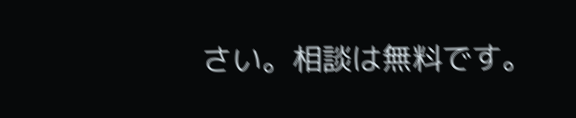さい。相談は無料です。